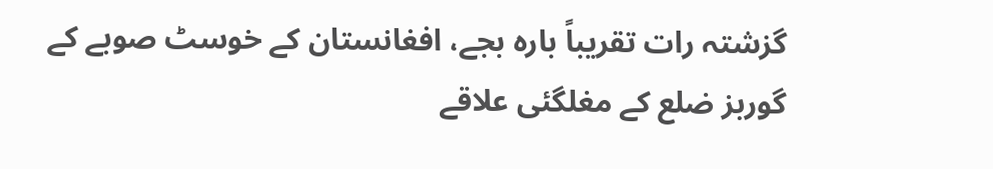گزشتہ رات تقریباً بارہ بجے، افغانستان کے خوسٹ صوبے کے گوربز ضلع کے مغلگئی علاقے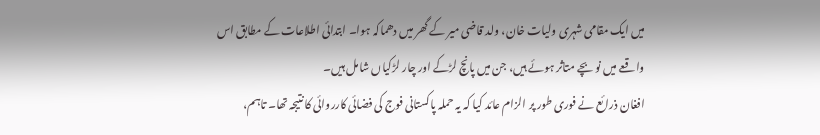میں ایک مقامی شہری ولیات خان، ولد قاضی میر کے گھر میں دھماکہ ہوا۔ ابتدائی اطلاعات کے مطابق اس واقعے میں نو بچے متاثر ہوئے ہیں، جن میں پانچ لڑکے اور چار لڑکیاں شامل ہیں۔
افغان ذرائع نے فوری طور پر الزام عائد کیا کہ یہ حملہ پاکستانی فوج کی فضائی کارروائی کا نتیجہ تھا۔ تاہم،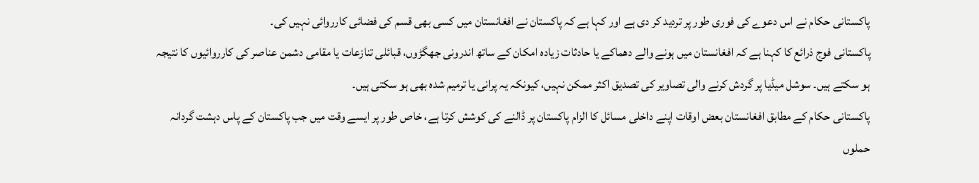پاکستانی حکام نے اس دعوے کی فوری طور پر تردید کر دی ہے اور کہا ہے کہ پاکستان نے افغانستان میں کسی بھی قسم کی فضائی کارروائی نہیں کی۔
پاکستانی فوج ذرائع کا کہنا ہے کہ افغانستان میں ہونے والے دھماکے یا حادثات زیادہ امکان کے ساتھ اندرونی جھگڑوں، قبائلی تنازعات یا مقامی دشمن عناصر کی کارروائیوں کا نتیجہ ہو سکتے ہیں۔ سوشل میڈیا پر گردش کرنے والی تصاویر کی تصدیق اکثر ممکن نہیں، کیونکہ یہ پرانی یا ترمیم شدہ بھی ہو سکتی ہیں۔
پاکستانی حکام کے مطابق افغانستان بعض اوقات اپنے داخلی مسائل کا الزام پاکستان پر ڈالنے کی کوشش کرتا ہے، خاص طور پر ایسے وقت میں جب پاکستان کے پاس دہشت گردانہ حملوں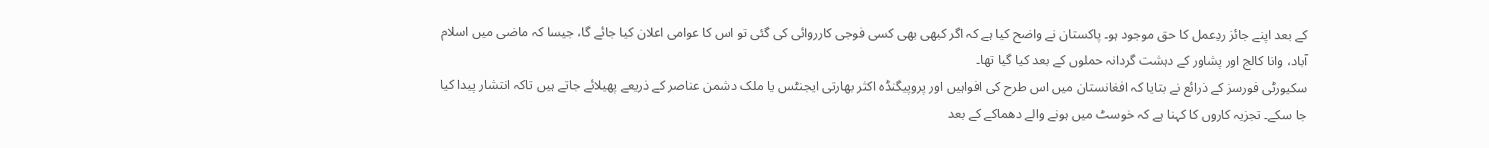کے بعد اپنے جائز ردِعمل کا حق موجود ہو۔ پاکستان نے واضح کیا ہے کہ اگر کبھی بھی کسی فوجی کارروائی کی گئی تو اس کا عوامی اعلان کیا جائے گا، جیسا کہ ماضی میں اسلام آباد، وانا کالج اور پشاور کے دہشت گردانہ حملوں کے بعد کیا گیا تھا۔
سکیورٹی فورسز کے ذرائع نے بتایا کہ افغانستان میں اس طرح کی افواہیں اور پروپیگنڈہ اکثر بھارتی ایجنٹس یا ملک دشمن عناصر کے ذریعے پھیلائے جاتے ہیں تاکہ انتشار پیدا کیا جا سکے۔ تجزیہ کاروں کا کہنا ہے کہ خوسٹ میں ہونے والے دھماکے کے بعد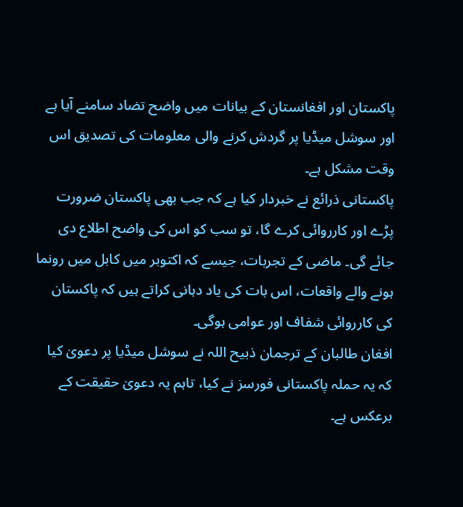پاکستان اور افغانستان کے بیانات میں واضح تضاد سامنے آیا ہے اور سوشل میڈیا پر گردش کرنے والی معلومات کی تصدیق اس وقت مشکل ہے۔
پاکستانی ذرائع نے خبردار کیا ہے کہ جب بھی پاکستان ضرورت پڑے اور کارروائی کرے گا، تو سب کو اس کی واضح اطلاع دی جائے گی۔ ماضی کے تجربات، جیسے کہ اکتوبر میں کابل میں رونما ہونے والے واقعات، اس بات کی یاد دہانی کراتے ہیں کہ پاکستان کی کارروائی شفاف اور عوامی ہوگی۔
افغان طالبان کے ترجمان ذبیح اللہ نے سوشل میڈیا پر دعویٰ کیا کہ یہ حملہ پاکستانی فورسز نے کیا، تاہم یہ دعویٰ حقیقت کے برعکس ہے۔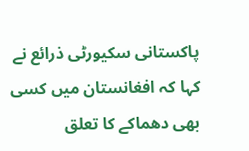پاکستانی سکیورٹی ذرائع نے کہا کہ افغانستان میں کسی بھی دھماکے کا تعلق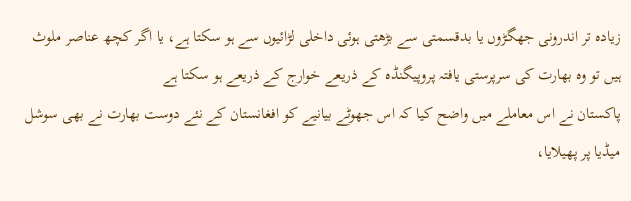زیادہ تر اندرونی جھگڑوں یا بدقسمتی سے بڑھتی ہوئی داخلی لڑائیوں سے ہو سکتا ہے، یا اگر کچھ عناصر ملوث ہیں تو وہ بھارت کی سرپرستی یافتہ پروپیگنڈہ کے ذریعے خوارج کے ذریعے ہو سکتا ہے
پاکستان نے اس معاملے میں واضح کیا کہ اس جھوٹے بیانیے کو افغانستان کے نئے دوست بھارت نے بھی سوشل میڈیا پر پھیلایا،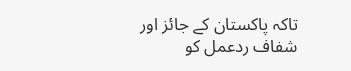تاکہ پاکستان کے جائز اور شفاف ردعمل کو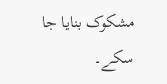مشکوک بنایا جا سکے۔